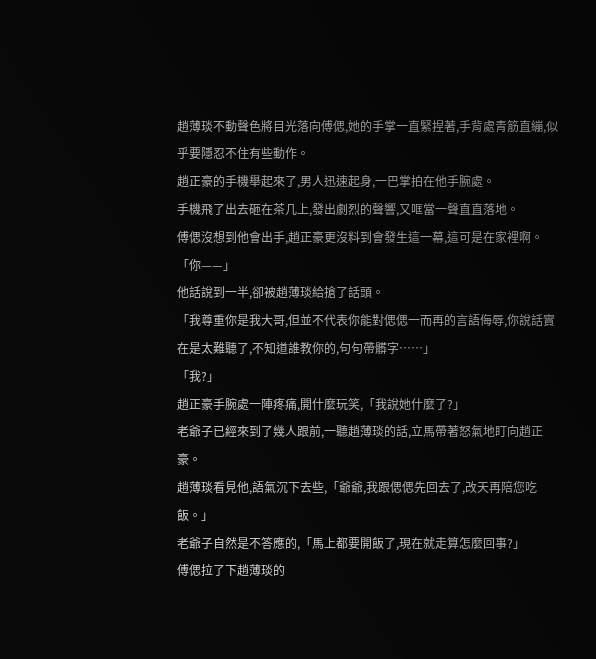趙薄琰不動聲色將目光落向傅偲,她的手掌一直緊捏著,手背處青筋直繃,似乎要隱忍不住有些動作。
趙正豪的手機舉起來了,男人迅速起身,一巴掌拍在他手腕處。
手機飛了出去砸在茶几上,發出劇烈的聲響,又哐當一聲直直落地。
傅偲沒想到他會出手,趙正豪更沒料到會發生這一幕,這可是在家裡啊。
「你——」
他話說到一半,卻被趙薄琰給搶了話頭。
「我尊重你是我大哥,但並不代表你能對偲偲一而再的言語侮辱,你說話實在是太難聽了,不知道誰教你的,句句帶髒字……」
「我?」
趙正豪手腕處一陣疼痛,開什麼玩笑,「我說她什麼了?」
老爺子已經來到了幾人跟前,一聽趙薄琰的話,立馬帶著怒氣地盯向趙正豪。
趙薄琰看見他,語氣沉下去些,「爺爺,我跟偲偲先回去了,改天再陪您吃飯。」
老爺子自然是不答應的,「馬上都要開飯了,現在就走算怎麼回事?」
傅偲拉了下趙薄琰的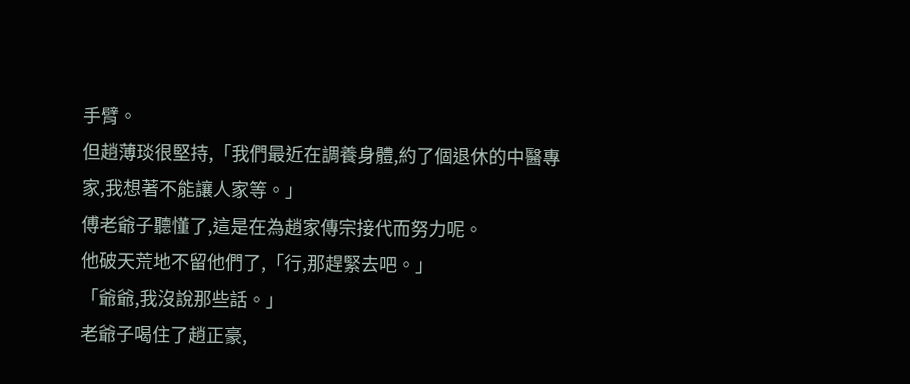手臂。
但趙薄琰很堅持,「我們最近在調養身體,約了個退休的中醫專家,我想著不能讓人家等。」
傅老爺子聽懂了,這是在為趙家傳宗接代而努力呢。
他破天荒地不留他們了,「行,那趕緊去吧。」
「爺爺,我沒說那些話。」
老爺子喝住了趙正豪,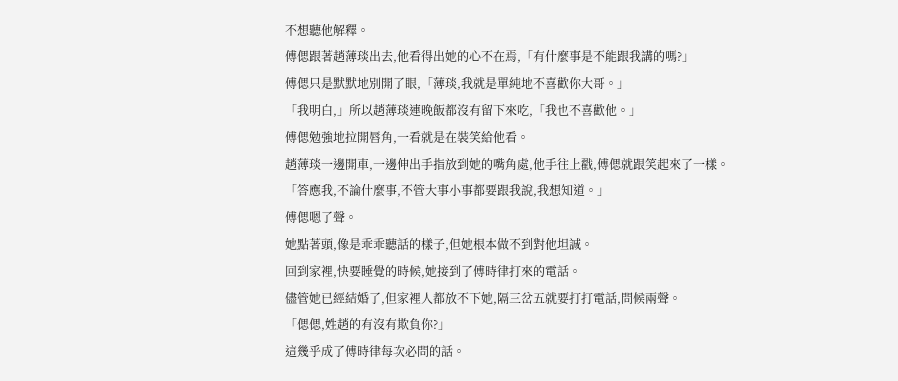不想聽他解釋。
傅偲跟著趙薄琰出去,他看得出她的心不在焉,「有什麼事是不能跟我講的嗎?」
傅偲只是默默地別開了眼,「薄琰,我就是單純地不喜歡你大哥。」
「我明白,」所以趙薄琰連晚飯都沒有留下來吃,「我也不喜歡他。」
傅偲勉強地拉開唇角,一看就是在裝笑給他看。
趙薄琰一邊開車,一邊伸出手指放到她的嘴角處,他手往上戳,傅偲就跟笑起來了一樣。
「答應我,不論什麼事,不管大事小事都要跟我說,我想知道。」
傅偲嗯了聲。
她點著頭,像是乖乖聽話的樣子,但她根本做不到對他坦誠。
回到家裡,快要睡覺的時候,她接到了傅時律打來的電話。
儘管她已經結婚了,但家裡人都放不下她,隔三岔五就要打打電話,問候兩聲。
「偲偲,姓趙的有沒有欺負你?」
這幾乎成了傅時律每次必問的話。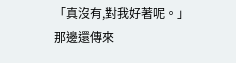「真沒有,對我好著呢。」
那邊還傳來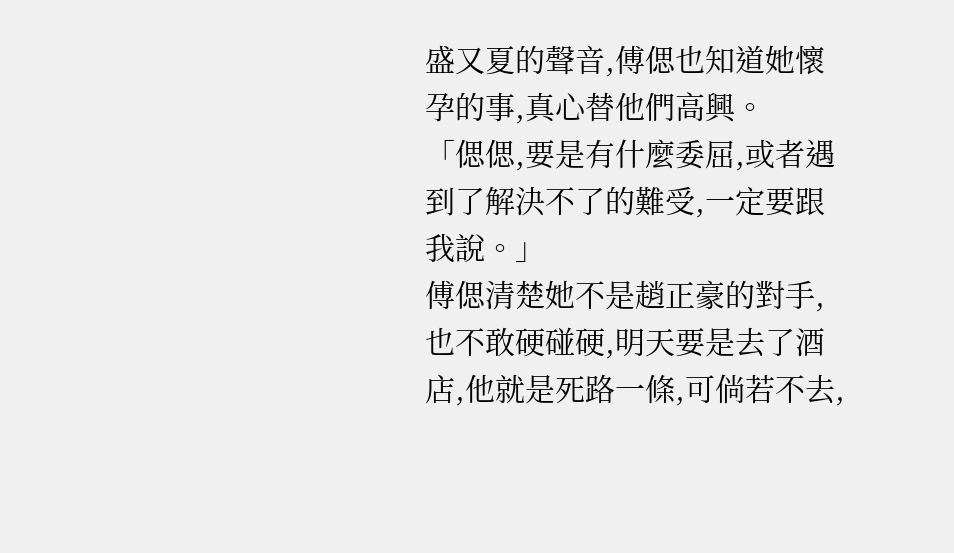盛又夏的聲音,傅偲也知道她懷孕的事,真心替他們高興。
「偲偲,要是有什麼委屈,或者遇到了解決不了的難受,一定要跟我說。」
傅偲清楚她不是趙正豪的對手,也不敢硬碰硬,明天要是去了酒店,他就是死路一條,可倘若不去,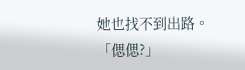她也找不到出路。
「偲偲?」